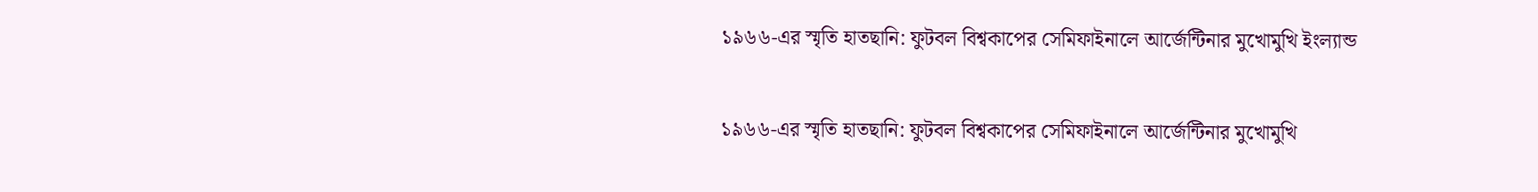১৯৬৬-এর স্মৃতি হাতছানি: ফুটবল বিশ্বকাপের সেমিফাইনালে আর্জেন্টিনার মুখোমুখি ইংল্যান্ড

১৯৬৬-এর স্মৃতি হাতছানি: ফুটবল বিশ্বকাপের সেমিফাইনালে আর্জেন্টিনার মুখোমুখি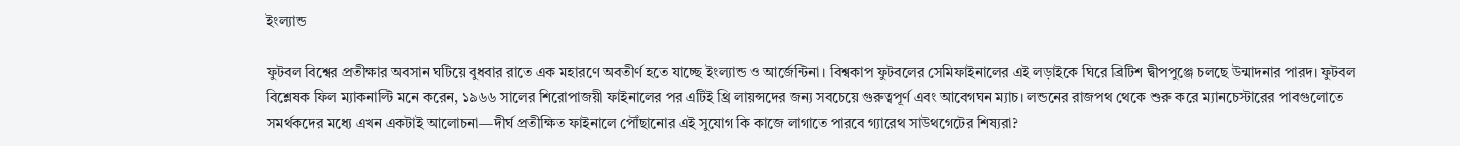ইংল্যান্ড

ফুটবল বিশ্বের প্রতীক্ষার অবসান ঘটিয়ে বুধবার রাতে এক মহারণে অবতীর্ণ হতে যাচ্ছে ইংল্যান্ড ও আর্জেন্টিনা। বিশ্বকাপ ফুটবলের সেমিফাইনালের এই লড়াইকে ঘিরে ব্রিটিশ দ্বীপপুঞ্জে চলছে উন্মাদনার পারদ। ফুটবল বিশ্লেষক ফিল ম্যাকনাল্টি মনে করেন, ১৯৬৬ সালের শিরোপাজয়ী ফাইনালের পর এটিই থ্রি লায়ন্সদের জন্য সবচেয়ে গুরুত্বপূর্ণ এবং আবেগঘন ম্যাচ। লন্ডনের রাজপথ থেকে শুরু করে ম্যানচেস্টারের পাবগুলোতে সমর্থকদের মধ্যে এখন একটাই আলোচনা—দীর্ঘ প্রতীক্ষিত ফাইনালে পৌঁছানোর এই সুযোগ কি কাজে লাগাতে পারবে গ্যারেথ সাউথগেটের শিষ্যরা?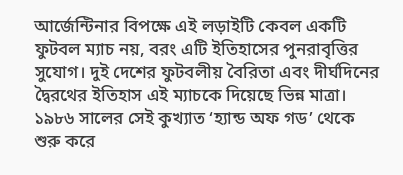আর্জেন্টিনার বিপক্ষে এই লড়াইটি কেবল একটি ফুটবল ম্যাচ নয়, বরং এটি ইতিহাসের পুনরাবৃত্তির সুযোগ। দুই দেশের ফুটবলীয় বৈরিতা এবং দীর্ঘদিনের দ্বৈরথের ইতিহাস এই ম্যাচকে দিয়েছে ভিন্ন মাত্রা। ১৯৮৬ সালের সেই কুখ্যাত ‘হ্যান্ড অফ গড’ থেকে শুরু করে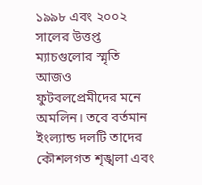১৯৯৮ এবং ২০০২ সালের উত্তপ্ত ম্যাচগুলোর স্মৃতি আজও ফুটবলপ্রেমীদের মনে অমলিন। তবে বর্তমান ইংল্যান্ড দলটি তাদের কৌশলগত শৃঙ্খলা এবং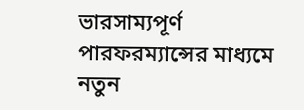ভারসাম্যপূর্ণ পারফরম্যান্সের মাধ্যমে নতুন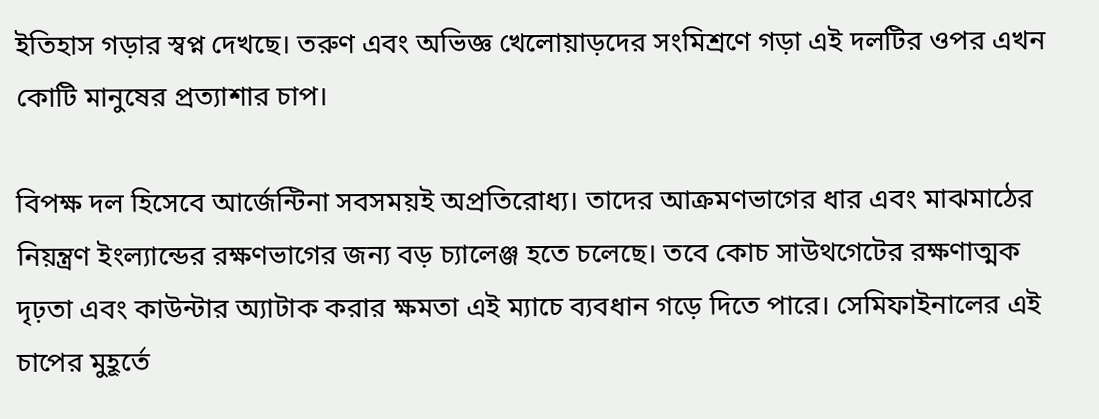ইতিহাস গড়ার স্বপ্ন দেখছে। তরুণ এবং অভিজ্ঞ খেলোয়াড়দের সংমিশ্রণে গড়া এই দলটির ওপর এখন কোটি মানুষের প্রত্যাশার চাপ।

বিপক্ষ দল হিসেবে আর্জেন্টিনা সবসময়ই অপ্রতিরোধ্য। তাদের আক্রমণভাগের ধার এবং মাঝমাঠের নিয়ন্ত্রণ ইংল্যান্ডের রক্ষণভাগের জন্য বড় চ্যালেঞ্জ হতে চলেছে। তবে কোচ সাউথগেটের রক্ষণাত্মক দৃঢ়তা এবং কাউন্টার অ্যাটাক করার ক্ষমতা এই ম্যাচে ব্যবধান গড়ে দিতে পারে। সেমিফাইনালের এই চাপের মুহূর্তে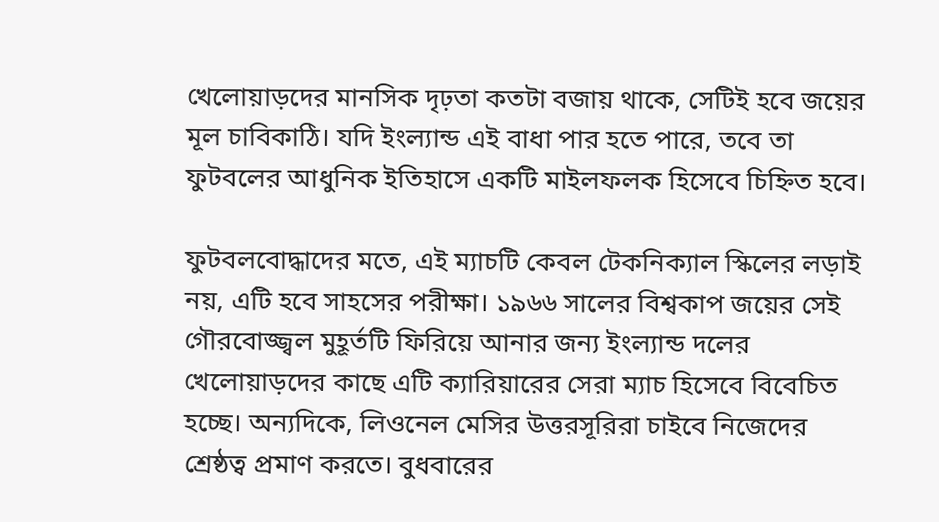খেলোয়াড়দের মানসিক দৃঢ়তা কতটা বজায় থাকে, সেটিই হবে জয়ের মূল চাবিকাঠি। যদি ইংল্যান্ড এই বাধা পার হতে পারে, তবে তা ফুটবলের আধুনিক ইতিহাসে একটি মাইলফলক হিসেবে চিহ্নিত হবে।

ফুটবলবোদ্ধাদের মতে, এই ম্যাচটি কেবল টেকনিক্যাল স্কিলের লড়াই নয়, এটি হবে সাহসের পরীক্ষা। ১৯৬৬ সালের বিশ্বকাপ জয়ের সেই গৌরবোজ্জ্বল মুহূর্তটি ফিরিয়ে আনার জন্য ইংল্যান্ড দলের খেলোয়াড়দের কাছে এটি ক্যারিয়ারের সেরা ম্যাচ হিসেবে বিবেচিত হচ্ছে। অন্যদিকে, লিওনেল মেসির উত্তরসূরিরা চাইবে নিজেদের শ্রেষ্ঠত্ব প্রমাণ করতে। বুধবারের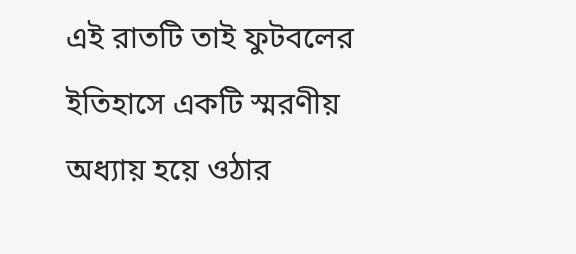এই রাতটি তাই ফুটবলের ইতিহাসে একটি স্মরণীয় অধ্যায় হয়ে ওঠার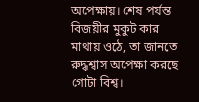অপেক্ষায়। শেষ পর্যন্ত বিজয়ীর মুকুট কার মাথায় ওঠে, তা জানতে রুদ্ধশ্বাস অপেক্ষা করছে গোটা বিশ্ব।